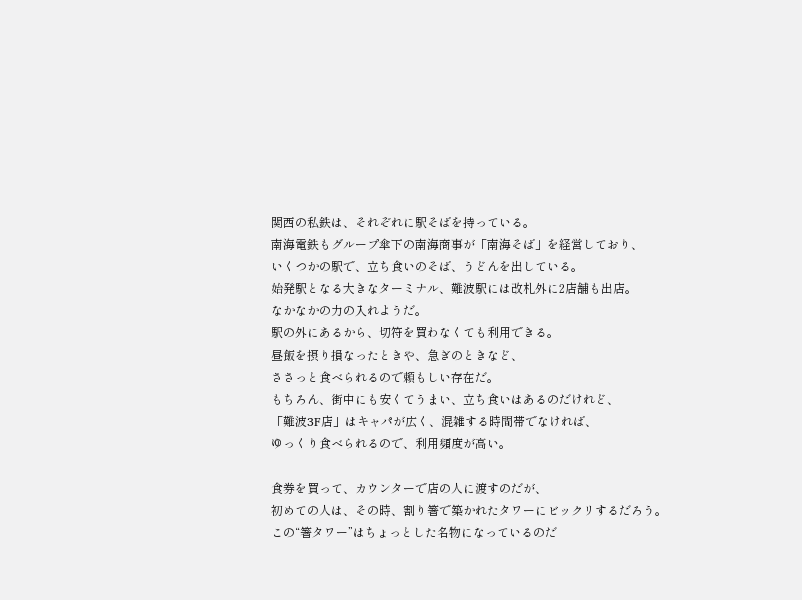関西の私鉄は、それぞれに駅そばを持っている。
南海電鉄もグループ傘下の南海商事が「南海そば」を経営しており、
いくつかの駅で、立ち食いのそば、うどんを出している。
始発駅となる大きなターミナル、難波駅には改札外に2店舗も出店。
なかなかの力の入れようだ。
駅の外にあるから、切符を買わなくても利用できる。
昼飯を摂り損なったときや、急ぎのときなど、
ささっと食べられるので頼もしい存在だ。
もちろん、街中にも安くてうまい、立ち食いはあるのだけれど、
「難波3F店」はキャパが広く、混雑する時間帯でなければ、
ゆっくり食べられるので、利用頻度が高い。

食券を買って、カウンターで店の人に渡すのだが、
初めての人は、その時、割り箸で築かれたタワーにビックリするだろう。
この“箸タワー”はちょっとした名物になっているのだ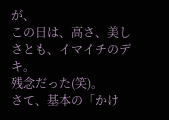が、
この日は、高さ、美しさとも、イマイチのデキ。
残念だった(笑)。
さて、基本の「かけ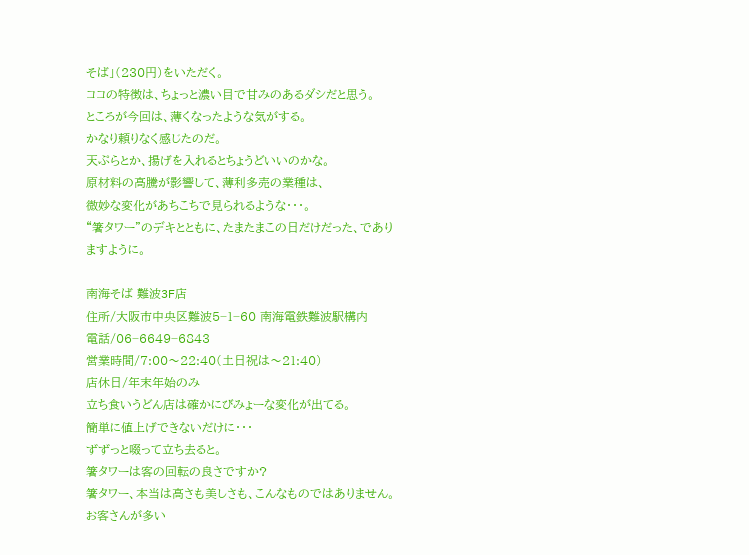そば」(230円)をいただく。
ココの特徴は、ちょっと濃い目で甘みのあるダシだと思う。
ところが今回は、薄くなったような気がする。
かなり頼りなく感じたのだ。
天ぷらとか、揚げを入れるとちょうどいいのかな。
原材料の高騰が影響して、薄利多売の業種は、
微妙な変化があちこちで見られるような・・・。
“箸タワー”のデキとともに、たまたまこの日だけだった、でありますように。

南海そば 難波3F店
住所/大阪市中央区難波5−1−60 南海電鉄難波駅構内
電話/06−6649−6843
営業時間/7:00〜22:40(土日祝は〜21:40)
店休日/年末年始のみ
立ち食いうどん店は確かにびみょーな変化が出てる。
簡単に値上げできないだけに・・・
ずずっと啜って立ち去ると。
箸タワーは客の回転の良さですか?
箸タワー、本当は高さも美しさも、こんなものではありません。
お客さんが多い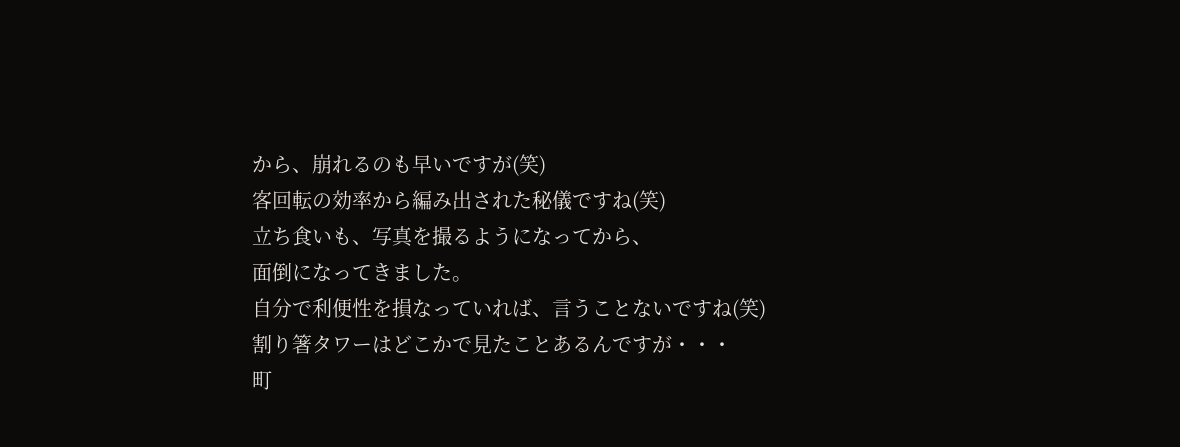から、崩れるのも早いですが(笑)
客回転の効率から編み出された秘儀ですね(笑)
立ち食いも、写真を撮るようになってから、
面倒になってきました。
自分で利便性を損なっていれば、言うことないですね(笑)
割り箸タワーはどこかで見たことあるんですが・・・
町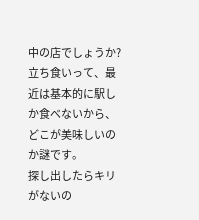中の店でしょうか?
立ち食いって、最近は基本的に駅しか食べないから、
どこが美味しいのか謎です。
探し出したらキリがないの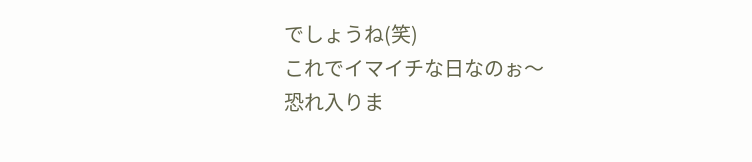でしょうね(笑)
これでイマイチな日なのぉ〜
恐れ入りま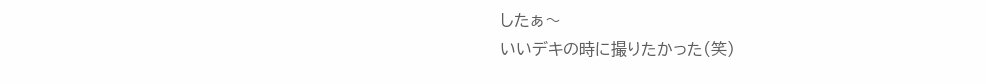したぁ〜
いいデキの時に撮りたかった(笑)